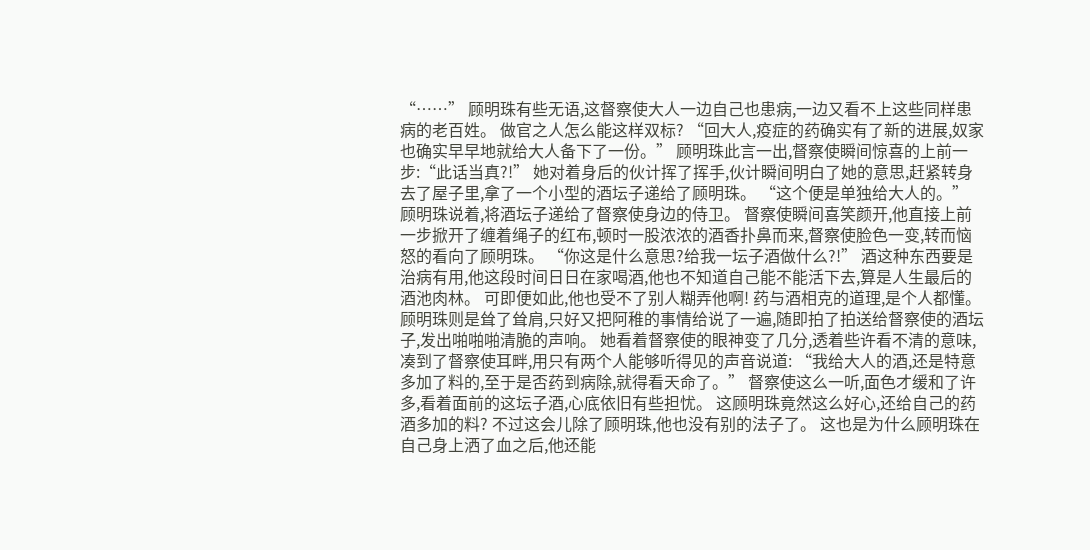“……” 顾明珠有些无语,这督察使大人一边自己也患病,一边又看不上这些同样患病的老百姓。 做官之人怎么能这样双标? “回大人,疫症的药确实有了新的进展,奴家也确实早早地就给大人备下了一份。” 顾明珠此言一出,督察使瞬间惊喜的上前一步:“此话当真?!” 她对着身后的伙计挥了挥手,伙计瞬间明白了她的意思,赶紧转身去了屋子里,拿了一个小型的酒坛子递给了顾明珠。 “这个便是单独给大人的。” 顾明珠说着,将酒坛子递给了督察使身边的侍卫。 督察使瞬间喜笑颜开,他直接上前一步掀开了缠着绳子的红布,顿时一股浓浓的酒香扑鼻而来,督察使脸色一变,转而恼怒的看向了顾明珠。 “你这是什么意思?给我一坛子酒做什么?!” 酒这种东西要是治病有用,他这段时间日日在家喝酒,他也不知道自己能不能活下去,算是人生最后的酒池肉林。 可即便如此,他也受不了别人糊弄他啊! 药与酒相克的道理,是个人都懂。 顾明珠则是耸了耸肩,只好又把阿稚的事情给说了一遍,随即拍了拍送给督察使的酒坛子,发出啪啪啪清脆的声响。 她看着督察使的眼神变了几分,透着些许看不清的意味,凑到了督察使耳畔,用只有两个人能够听得见的声音说道: “我给大人的酒,还是特意多加了料的,至于是否药到病除,就得看天命了。” 督察使这么一听,面色才缓和了许多,看着面前的这坛子酒,心底依旧有些担忧。 这顾明珠竟然这么好心,还给自己的药酒多加的料? 不过这会儿除了顾明珠,他也没有别的法子了。 这也是为什么顾明珠在自己身上洒了血之后,他还能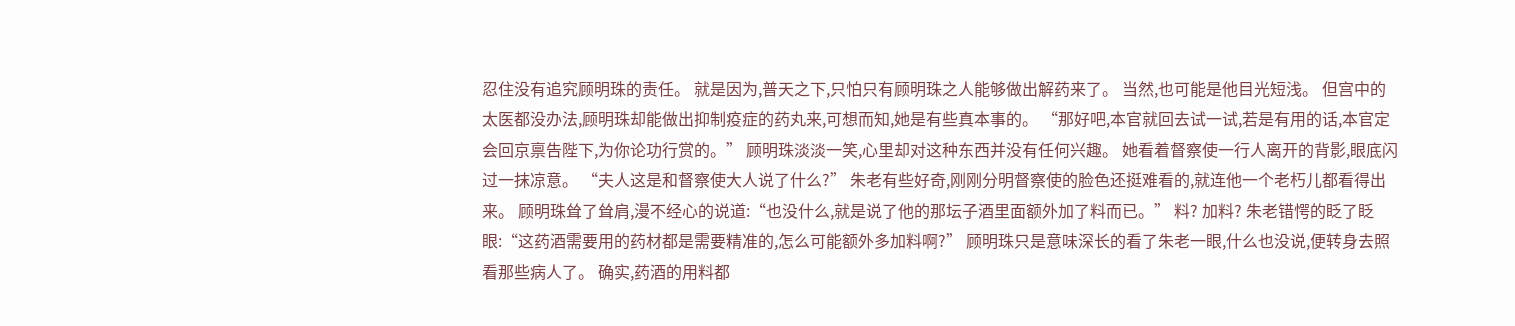忍住没有追究顾明珠的责任。 就是因为,普天之下,只怕只有顾明珠之人能够做出解药来了。 当然,也可能是他目光短浅。 但宫中的太医都没办法,顾明珠却能做出抑制疫症的药丸来,可想而知,她是有些真本事的。 “那好吧,本官就回去试一试,若是有用的话,本官定会回京禀告陛下,为你论功行赏的。” 顾明珠淡淡一笑,心里却对这种东西并没有任何兴趣。 她看着督察使一行人离开的背影,眼底闪过一抹凉意。 “夫人这是和督察使大人说了什么?” 朱老有些好奇,刚刚分明督察使的脸色还挺难看的,就连他一个老朽儿都看得出来。 顾明珠耸了耸肩,漫不经心的说道:“也没什么,就是说了他的那坛子酒里面额外加了料而已。” 料? 加料? 朱老错愕的眨了眨眼:“这药酒需要用的药材都是需要精准的,怎么可能额外多加料啊?” 顾明珠只是意味深长的看了朱老一眼,什么也没说,便转身去照看那些病人了。 确实,药酒的用料都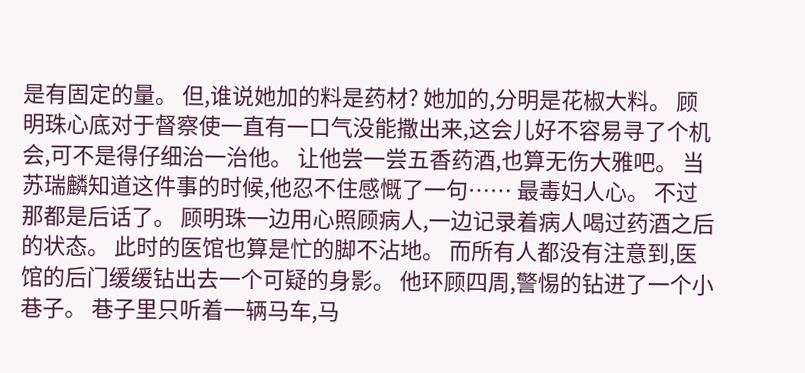是有固定的量。 但,谁说她加的料是药材? 她加的,分明是花椒大料。 顾明珠心底对于督察使一直有一口气没能撒出来,这会儿好不容易寻了个机会,可不是得仔细治一治他。 让他尝一尝五香药酒,也算无伤大雅吧。 当苏瑞麟知道这件事的时候,他忍不住感慨了一句…… 最毒妇人心。 不过那都是后话了。 顾明珠一边用心照顾病人,一边记录着病人喝过药酒之后的状态。 此时的医馆也算是忙的脚不沾地。 而所有人都没有注意到,医馆的后门缓缓钻出去一个可疑的身影。 他环顾四周,警惕的钻进了一个小巷子。 巷子里只听着一辆马车,马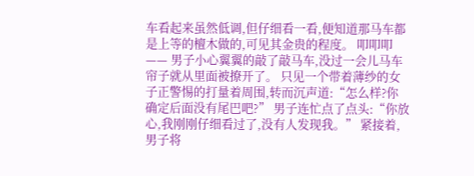车看起来虽然低调,但仔细看一看,便知道那马车都是上等的檀木做的,可见其金贵的程度。 叩叩叩—— 男子小心翼翼的敲了敲马车,没过一会儿马车帘子就从里面被撩开了。 只见一个带着薄纱的女子正警惕的打量着周围,转而沉声道:“怎么样?你确定后面没有尾巴吧?” 男子连忙点了点头:“你放心,我刚刚仔细看过了,没有人发现我。” 紧接着,男子将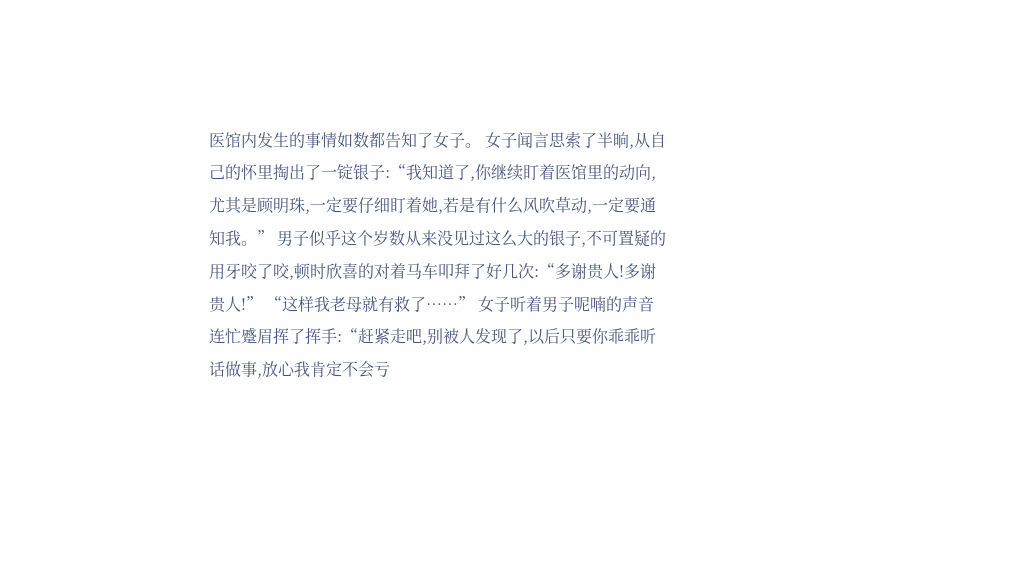医馆内发生的事情如数都告知了女子。 女子闻言思索了半晌,从自己的怀里掏出了一锭银子:“我知道了,你继续盯着医馆里的动向,尤其是顾明珠,一定要仔细盯着她,若是有什么风吹草动,一定要通知我。” 男子似乎这个岁数从来没见过这么大的银子,不可置疑的用牙咬了咬,顿时欣喜的对着马车叩拜了好几次:“多谢贵人!多谢贵人!” “这样我老母就有救了……” 女子听着男子呢喃的声音连忙蹙眉挥了挥手:“赶紧走吧,别被人发现了,以后只要你乖乖听话做事,放心我肯定不会亏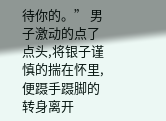待你的。” 男子激动的点了点头,将银子谨慎的揣在怀里,便蹑手蹑脚的转身离开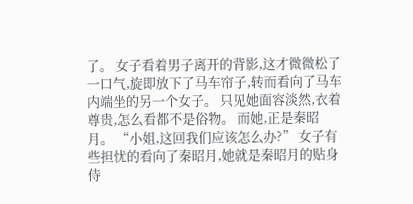了。 女子看着男子离开的背影,这才微微松了一口气,旋即放下了马车帘子,转而看向了马车内端坐的另一个女子。 只见她面容淡然,衣着尊贵,怎么看都不是俗物。 而她,正是秦昭月。 “小姐,这回我们应该怎么办?” 女子有些担忧的看向了秦昭月,她就是秦昭月的贴身侍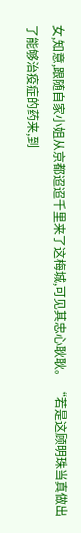女,知意,跟随自家小姐从京都迢迢千里来了这梅城,可见其忠心耿耿。 “若是这顾明珠当真做出了能够治疫症的药来,到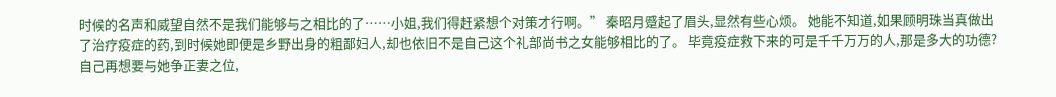时候的名声和威望自然不是我们能够与之相比的了……小姐,我们得赶紧想个对策才行啊。” 秦昭月蹙起了眉头,显然有些心烦。 她能不知道,如果顾明珠当真做出了治疗疫症的药,到时候她即便是乡野出身的粗鄙妇人,却也依旧不是自己这个礼部尚书之女能够相比的了。 毕竟疫症救下来的可是千千万万的人,那是多大的功德? 自己再想要与她争正妻之位,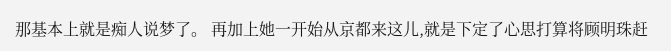那基本上就是痴人说梦了。 再加上她一开始从京都来这儿,就是下定了心思打算将顾明珠赶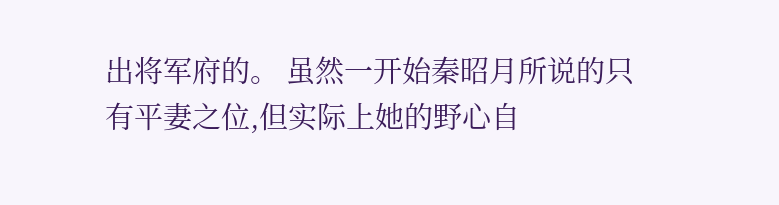出将军府的。 虽然一开始秦昭月所说的只有平妻之位,但实际上她的野心自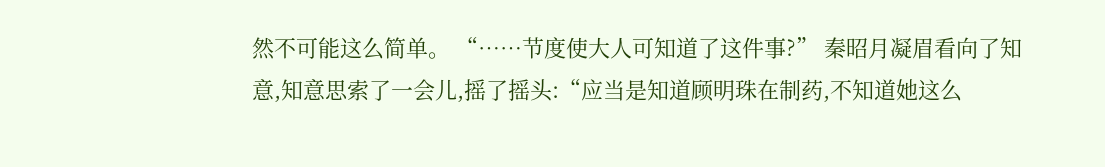然不可能这么简单。 “……节度使大人可知道了这件事?” 秦昭月凝眉看向了知意,知意思索了一会儿,摇了摇头:“应当是知道顾明珠在制药,不知道她这么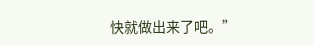快就做出来了吧。”